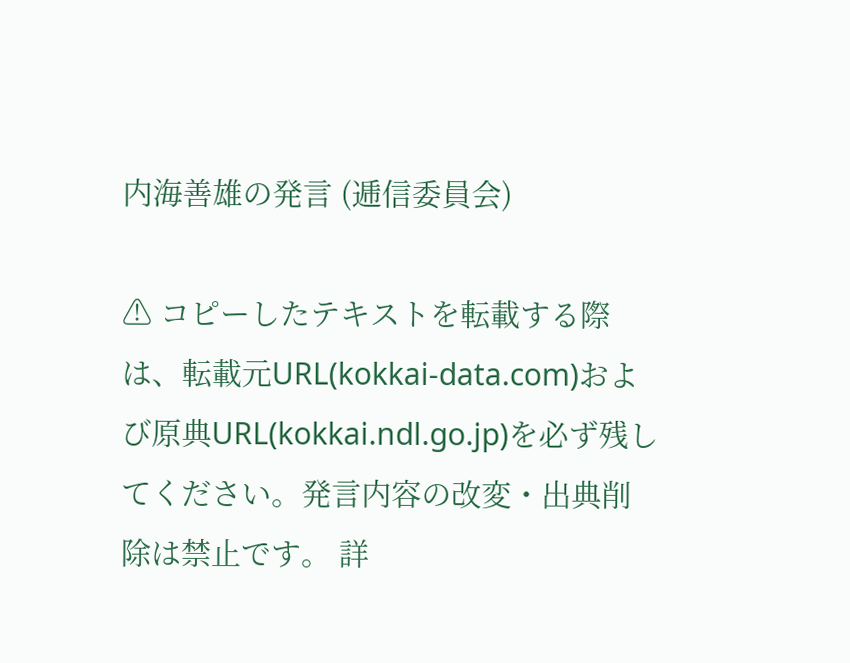内海善雄の発言 (逓信委員会)

⚠ コピーしたテキストを転載する際は、転載元URL(kokkai-data.com)および原典URL(kokkai.ndl.go.jp)を必ず残してください。発言内容の改変・出典削除は禁止です。 詳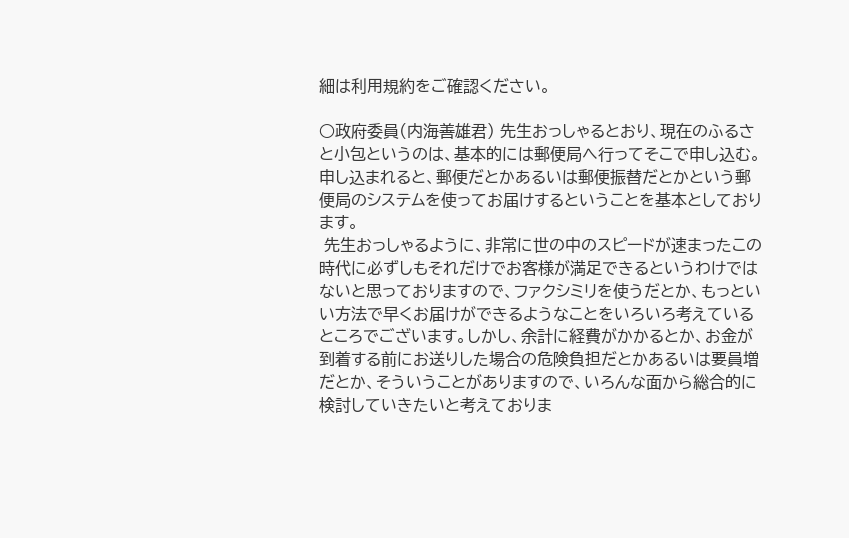細は利用規約をご確認ください。

○政府委員(内海善雄君) 先生おっしゃるとおり、現在のふるさと小包というのは、基本的には郵便局へ行ってそこで申し込む。申し込まれると、郵便だとかあるいは郵便振替だとかという郵便局のシステムを使ってお届けするということを基本としております。
 先生おっしゃるように、非常に世の中のスピードが速まったこの時代に必ずしもそれだけでお客様が満足できるというわけではないと思っておりますので、ファクシミリを使うだとか、もっといい方法で早くお届けができるようなことをいろいろ考えているところでございます。しかし、余計に経費がかかるとか、お金が到着する前にお送りした場合の危険負担だとかあるいは要員増だとか、そういうことがありますので、いろんな面から総合的に検討していきたいと考えておりま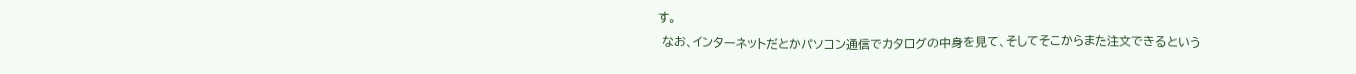す。
 なお、インターネットだとかパソコン通信でカタログの中身を見て、そしてそこからまた注文できるという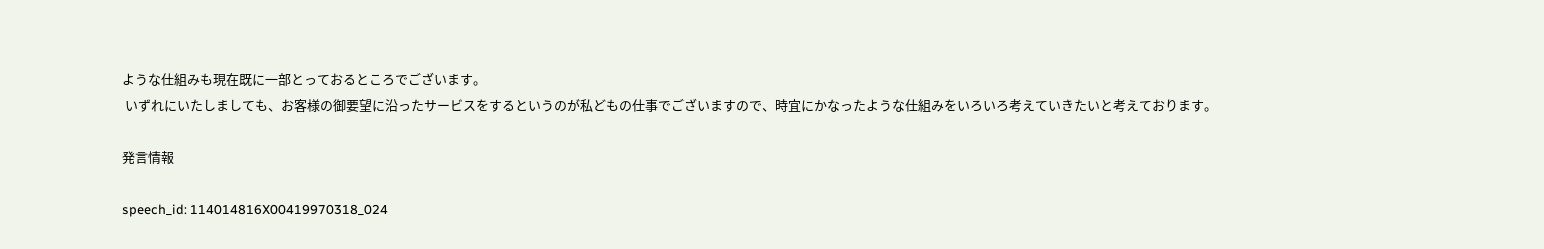ような仕組みも現在既に一部とっておるところでございます。
 いずれにいたしましても、お客様の御要望に沿ったサービスをするというのが私どもの仕事でございますので、時宜にかなったような仕組みをいろいろ考えていきたいと考えております。

発言情報

speech_id: 114014816X00419970318_024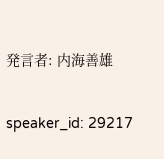発言者: 内海善雄

speaker_id: 29217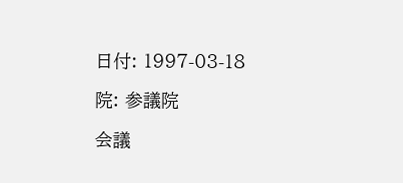日付: 1997-03-18

院: 参議院

会議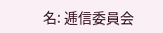名: 逓信委員会